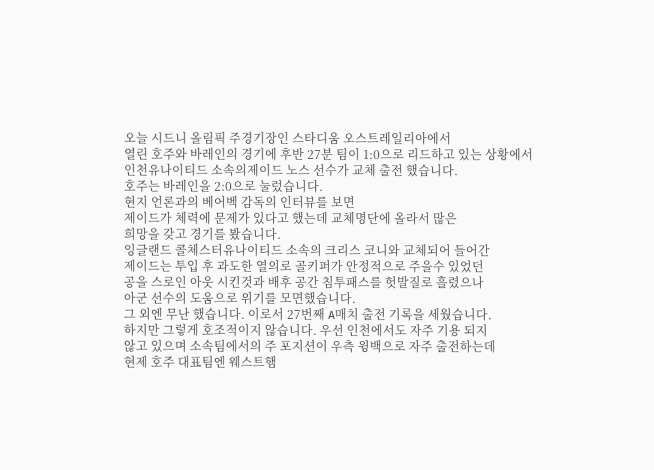오늘 시드니 올림픽 주경기장인 스타디움 오스트레일리아에서
열린 호주와 바레인의 경기에 후반 27분 팀이 1:0으로 리드하고 있는 상황에서
인천유나이티드 소속의제이드 노스 선수가 교체 출전 했습니다.
호주는 바레인을 2:0으로 눌렀습니다.
현지 언론과의 베어벡 감독의 인터뷰를 보면
제이드가 체력에 문제가 있다고 했는데 교체명단에 올라서 많은
희망을 갖고 경기를 봤습니다.
잉글랜드 콜체스터유나이티드 소속의 크리스 코니와 교체되어 들어간
제이드는 투입 후 과도한 열의로 골키퍼가 안정적으로 주을수 있었던
공을 스로인 아웃 시킨것과 배후 공간 침투패스를 헛발질로 흘렸으나
아군 선수의 도움으로 위기를 모면했습니다.
그 외엔 무난 했습니다. 이로서 27번째 A매치 출전 기록을 세웠습니다.
하지만 그렇게 호조적이지 않습니다. 우선 인천에서도 자주 기용 되지
않고 있으며 소속팀에서의 주 포지션이 우측 윙백으로 자주 출전하는데
현제 호주 대표팀엔 웨스트햄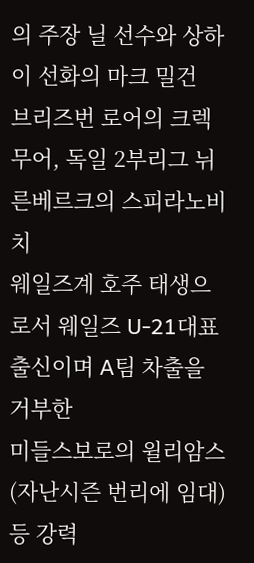의 주장 닐 선수와 상하이 선화의 마크 밀건
브리즈번 로어의 크렉 무어, 독일 2부리그 뉘른베르크의 스피라노비치
웨일즈계 호주 태생으로서 웨일즈 U-21대표 출신이며 A팀 차출을 거부한
미들스보로의 윌리암스(자난시즌 번리에 임대) 등 강력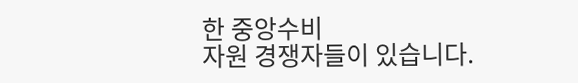한 중앙수비
자원 경쟁자들이 있습니다.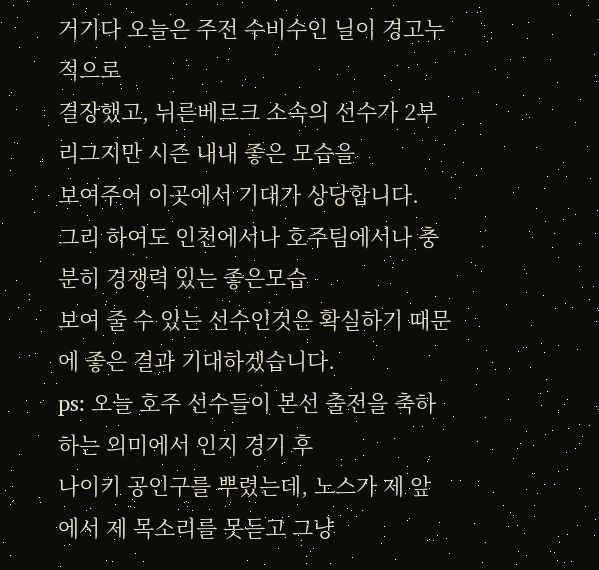거기다 오늘은 주전 수비수인 닐이 경고누적으로
결장했고, 뉘른베르크 소속의 선수가 2부리그지만 시즌 내내 좋은 모습을
보여주어 이곳에서 기대가 상당합니다.
그리 하여도 인천에서나 호주팀에서나 충분히 경쟁력 있는 좋은모습
보여 줄 수 있는 선수인것은 확실하기 때문에 좋은 결과 기대하겠습니다.
ps: 오늘 호주 선수들이 본선 출전을 축하하는 의미에서 인지 경기 후
나이키 공인구를 뿌렸는데, 노스가 제 앞에서 제 목소리를 못듣고 그냥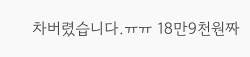차버렸습니다.ㅠㅠ 18만9천원짜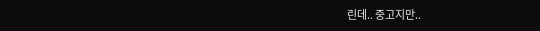린데.. 중고지만..